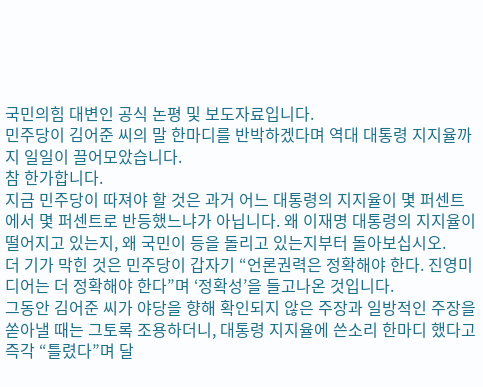국민의힘 대변인 공식 논평 및 보도자료입니다.
민주당이 김어준 씨의 말 한마디를 반박하겠다며 역대 대통령 지지율까지 일일이 끌어모았습니다.
참 한가합니다.
지금 민주당이 따져야 할 것은 과거 어느 대통령의 지지율이 몇 퍼센트에서 몇 퍼센트로 반등했느냐가 아닙니다. 왜 이재명 대통령의 지지율이 떨어지고 있는지, 왜 국민이 등을 돌리고 있는지부터 돌아보십시오.
더 기가 막힌 것은 민주당이 갑자기 “언론권력은 정확해야 한다. 진영미디어는 더 정확해야 한다”며 ‘정확성’을 들고나온 것입니다.
그동안 김어준 씨가 야당을 향해 확인되지 않은 주장과 일방적인 주장을 쏟아낼 때는 그토록 조용하더니, 대통령 지지율에 쓴소리 한마디 했다고 즉각 “틀렸다”며 달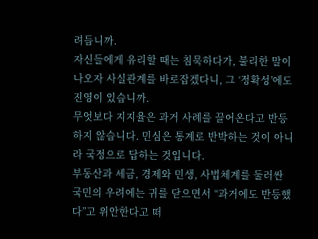려듭니까.
자신들에게 유리할 때는 침묵하다가, 불리한 말이 나오자 사실관계를 바로잡겠다니, 그 ‘정확성’에도 진영이 있습니까.
무엇보다 지지율은 과거 사례를 끌어온다고 반등하지 않습니다. 민심은 통계로 반박하는 것이 아니라 국정으로 답하는 것입니다.
부동산과 세금, 경제와 민생, 사법체계를 둘러싼 국민의 우려에는 귀를 닫으면서 “과거에도 반등했다”고 위안한다고 떠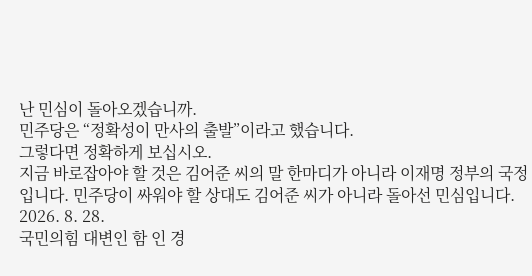난 민심이 돌아오겠습니까.
민주당은 “정확성이 만사의 출발”이라고 했습니다.
그렇다면 정확하게 보십시오.
지금 바로잡아야 할 것은 김어준 씨의 말 한마디가 아니라 이재명 정부의 국정입니다. 민주당이 싸워야 할 상대도 김어준 씨가 아니라 돌아선 민심입니다.
2026. 8. 28.
국민의힘 대변인 함 인 경